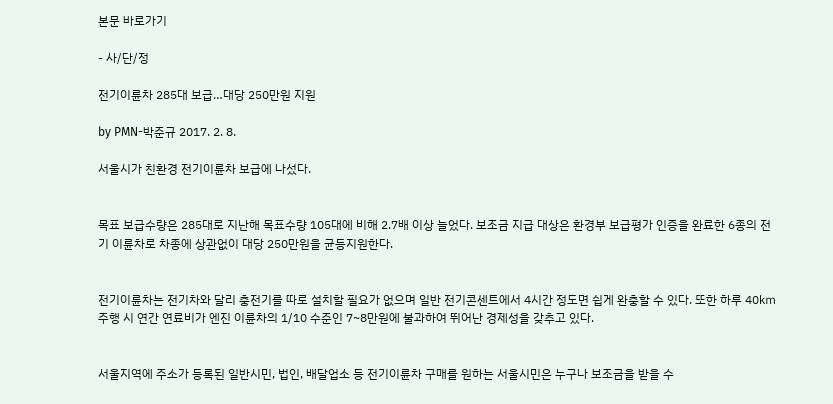본문 바로가기

- 사/단/정

전기이륜차 285대 보급…대당 250만원 지원

by PMN-박준규 2017. 2. 8.

서울시가 친환경 전기이륜차 보급에 나섰다.


목표 보급수량은 285대로 지난해 목표수량 105대에 비해 2.7배 이상 늘었다. 보조금 지급 대상은 환경부 보급평가 인증을 완료한 6종의 전기 이륜차로 차종에 상관없이 대당 250만원을 균등지원한다.


전기이륜차는 전기차와 달리 충전기를 따로 설치할 필요가 없으며 일반 전기콘센트에서 4시간 정도면 쉽게 완충할 수 있다. 또한 하루 40㎞ 주행 시 연간 연료비가 엔진 이륜차의 1/10 수준인 7~8만원에 불과하여 뛰어난 경제성을 갖추고 있다.


서울지역에 주소가 등록된 일반시민, 법인, 배달업소 등 전기이륜차 구매를 원하는 서울시민은 누구나 보조금을 받을 수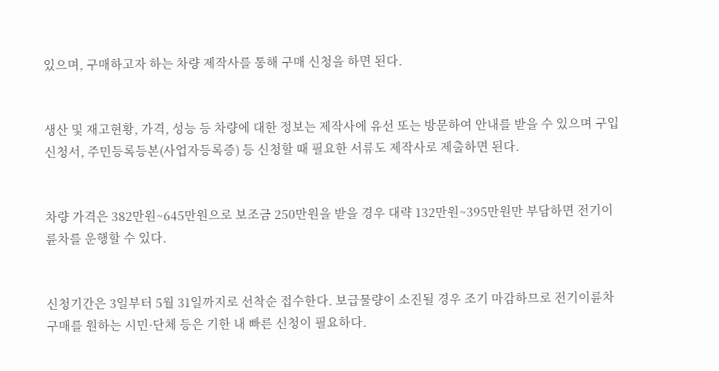있으며, 구매하고자 하는 차량 제작사를 통해 구매 신청을 하면 된다.


생산 및 재고현황, 가격, 성능 등 차량에 대한 정보는 제작사에 유선 또는 방문하여 안내를 받을 수 있으며 구입 신청서, 주민등록등본(사업자등록증) 등 신청할 때 필요한 서류도 제작사로 제출하면 된다.


차량 가격은 382만원~645만원으로 보조금 250만원을 받을 경우 대략 132만원~395만원만 부담하면 전기이륜차를 운행할 수 있다.


신청기간은 3일부터 5월 31일까지로 선착순 접수한다. 보급물량이 소진될 경우 조기 마감하므로 전기이륜차 구매를 원하는 시민·단체 등은 기한 내 빠른 신청이 필요하다.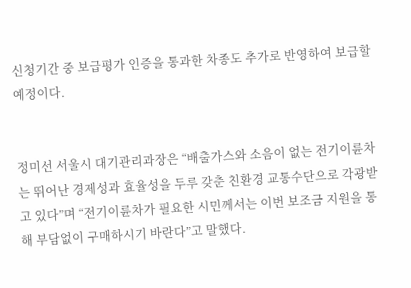신청기간 중 보급평가 인증을 통과한 차종도 추가로 반영하여 보급할 예정이다.


정미선 서울시 대기관리과장은 “배출가스와 소음이 없는 전기이륜차는 뛰어난 경제성과 효율성을 두루 갖춘 친환경 교통수단으로 각광받고 있다”며 “전기이륜차가 필요한 시민께서는 이번 보조금 지원을 통해 부담없이 구매하시기 바란다”고 말했다.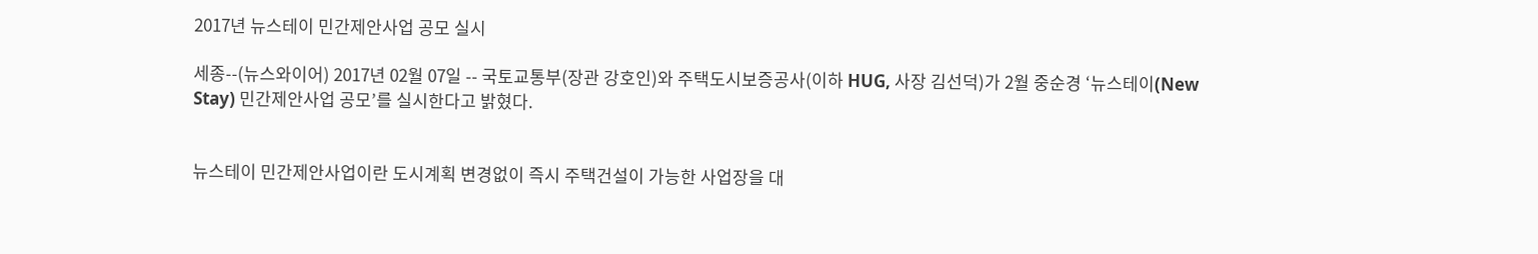2017년 뉴스테이 민간제안사업 공모 실시

세종--(뉴스와이어) 2017년 02월 07일 -- 국토교통부(장관 강호인)와 주택도시보증공사(이하 HUG, 사장 김선덕)가 2월 중순경 ‘뉴스테이(New Stay) 민간제안사업 공모’를 실시한다고 밝혔다.


뉴스테이 민간제안사업이란 도시계획 변경없이 즉시 주택건설이 가능한 사업장을 대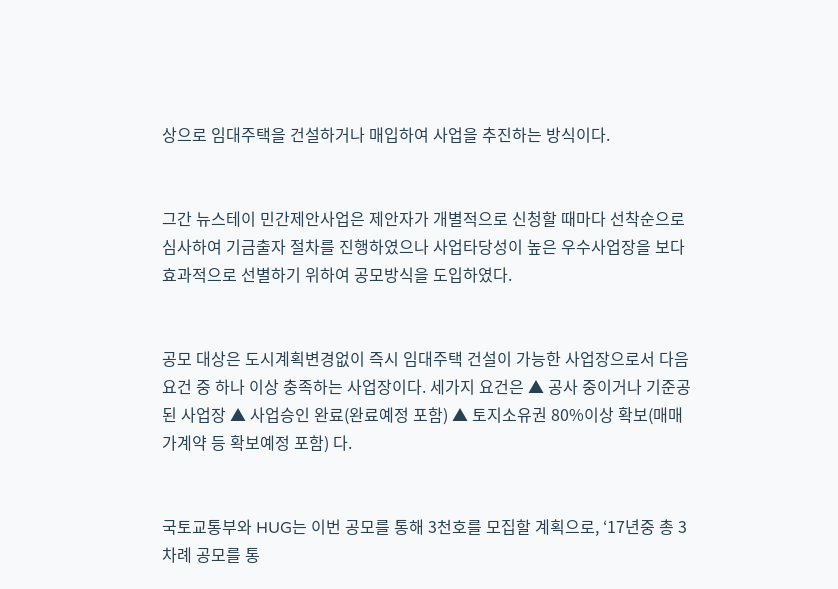상으로 임대주택을 건설하거나 매입하여 사업을 추진하는 방식이다.


그간 뉴스테이 민간제안사업은 제안자가 개별적으로 신청할 때마다 선착순으로 심사하여 기금출자 절차를 진행하였으나 사업타당성이 높은 우수사업장을 보다 효과적으로 선별하기 위하여 공모방식을 도입하였다.


공모 대상은 도시계획변경없이 즉시 임대주택 건설이 가능한 사업장으로서 다음 요건 중 하나 이상 충족하는 사업장이다. 세가지 요건은 ▲ 공사 중이거나 기준공된 사업장 ▲ 사업승인 완료(완료예정 포함) ▲ 토지소유권 80%이상 확보(매매 가계약 등 확보예정 포함) 다.


국토교통부와 HUG는 이번 공모를 통해 3천호를 모집할 계획으로, ‘17년중 총 3차례 공모를 통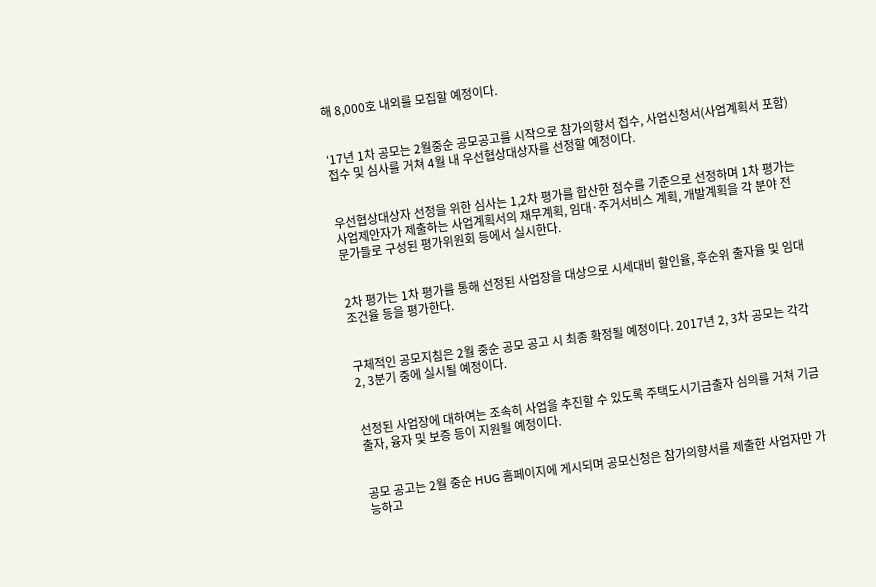해 8,000호 내외를 모집할 예정이다.


‘17년 1차 공모는 2월중순 공모공고를 시작으로 참가의향서 접수, 사업신청서(사업계획서 포함) 접수 및 심사를 거쳐 4월 내 우선협상대상자를 선정할 예정이다.


우선협상대상자 선정을 위한 심사는 1,2차 평가를 합산한 점수를 기준으로 선정하며 1차 평가는 사업제안자가 제출하는 사업계획서의 재무계획, 임대·주거서비스 계획, 개발계획을 각 분야 전문가들로 구성된 평가위원회 등에서 실시한다.


2차 평가는 1차 평가를 통해 선정된 사업장을 대상으로 시세대비 할인율, 후순위 출자율 및 임대조건율 등을 평가한다.


구체적인 공모지침은 2월 중순 공모 공고 시 최종 확정될 예정이다. 2017년 2, 3차 공모는 각각 2, 3분기 중에 실시될 예정이다.


선정된 사업장에 대하여는 조속히 사업을 추진할 수 있도록 주택도시기금출자 심의를 거쳐 기금출자, 융자 및 보증 등이 지원될 예정이다.


공모 공고는 2월 중순 HUG 홈페이지에 게시되며 공모신청은 참가의향서를 제출한 사업자만 가능하고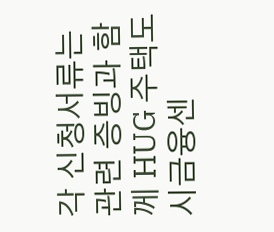각 신청서류는 관련 증빙과 함께 HUG 주택도시금융센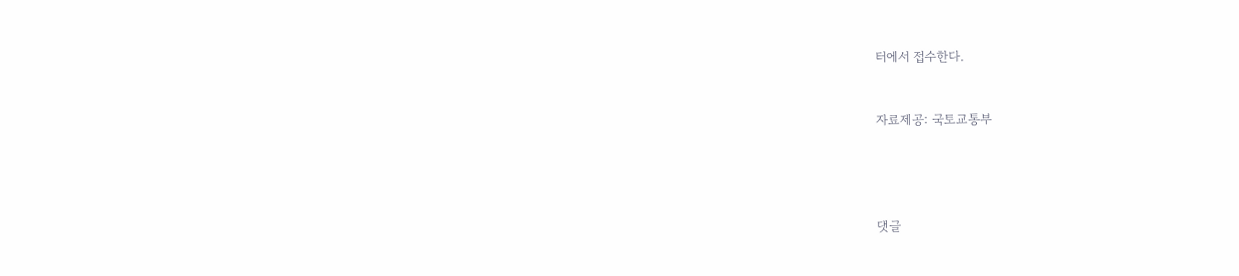터에서 접수한다.


자료제공: 국토교통부




댓글